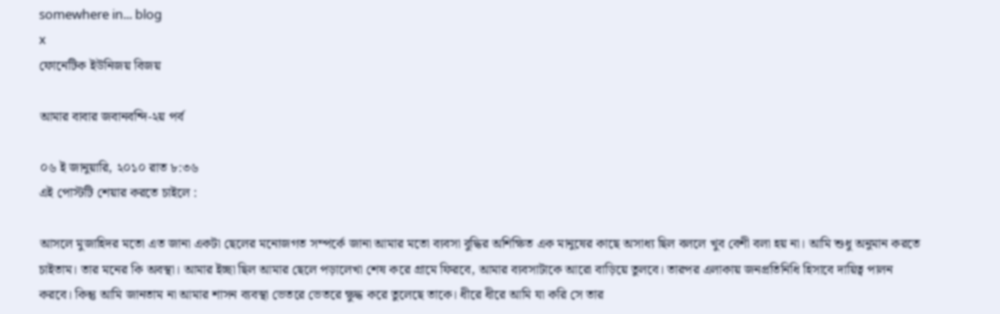somewhere in... blog
x
ফোনেটিক ইউনিজয় বিজয়

আমার বাবার জবানবন্দি-২য় পর্ব

০৬ ই জানুয়ারি, ২০১০ রাত ৮:৩৬
এই পোস্টটি শেয়ার করতে চাইলে :

আসলে মুজাহিদর মতো এত জানা একটা ছেলের মনোজগত সম্পর্কে জানা আমার মতো ব্যবসা বুদ্ধির অশিক্ষিত এক মানুষের কাছে অসাধ্য ছিল বললে খুব বেশী বলা হয় না। আমি শুধু অনুমান করতে চাইতাম। তার মনের কি অবস্থা। আমার ইচ্ছা ছিল আমার ছেলে পড়ালেখা শেষ করে গ্রামে ফিরবে, আমার ব্যবসাটাকে আরো বাড়িয়ে তুলবে। তারপর এলাকায় জনপ্রতিনিধি হিসাবে দায়িত্ব পালন করবে। কিন্তু আমি জানতাম না আমার শাসন ব্যবস্থা ভেতরে ভেতরে ক্ষুদ্ধ করে তুলেছে তাকে। ধীরে ধীরে আমি যা করি সে তার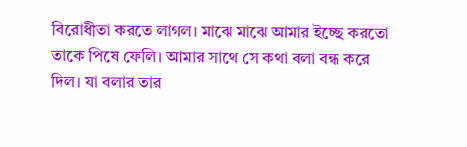বিরোধীতা করতে লাগল। মাঝে মাঝে আমার ইচ্ছে করতো তাকে পিষে ফেলি। আমার সাথে সে কথা বলা বন্ধ করে দিল। যা বলার তার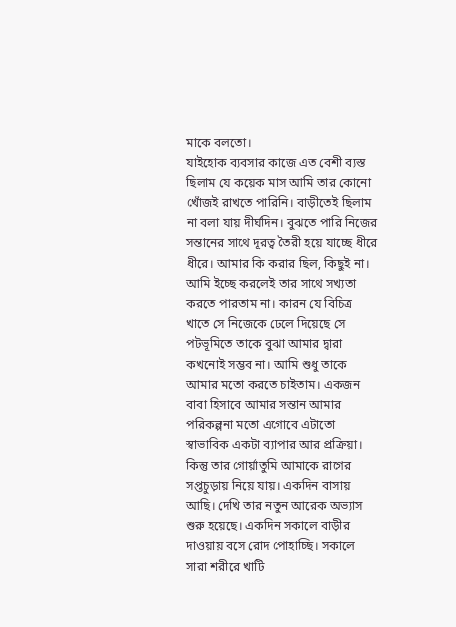মাকে বলতো।
যাইহোক ব্যবসার কাজে এত বেশী ব্যস্ত ছিলাম যে কয়েক মাস আমি তার কোনো খোঁজই রাখতে পারিনি। বাড়ীতেই ছিলাম না বলা যায় দীর্ঘদিন। বুঝতে পারি নিজের সন্তানের সাথে দূরত্ব তৈরী হয়ে যাচ্ছে ধীরে ধীরে। আমার কি করার ছিল, কিছুই না। আমি ইচ্ছে করলেই তার সাথে সখ্যতা করতে পারতাম না। কারন যে বিচিত্র খাতে সে নিজেকে ঢেলে দিয়েছে সে পটভূমিতে তাকে বুঝা আমার দ্বারা কখনোই সম্ভব না। আমি শুধু তাকে আমার মতো করতে চাইতাম। একজন বাবা হিসাবে আমার সন্তান আমার পরিকল্পনা মতো এগোবে এটাতো স্বাভাবিক একটা ব্যাপার আর প্রক্রিয়া। কিন্তু তার গোর্য়াতুমি আমাকে রাগের সপ্তচুড়ায় নিয়ে যায়। একদিন বাসায় আছি। দেখি তার নতুন আরেক অভ্যাস শুরু হয়েছে। একদিন সকালে বাড়ীর দাওয়ায় বসে রোদ পোহাচ্ছি। সকালে সারা শরীরে খাটি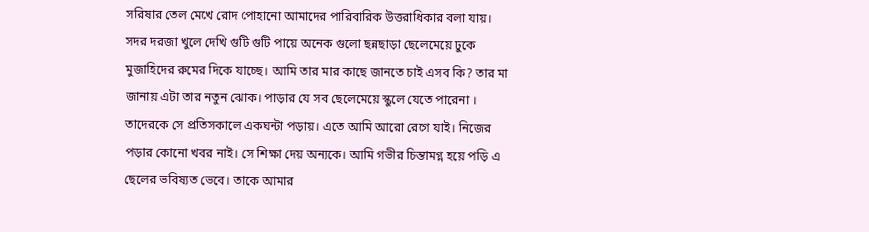সরিষার তেল মেখে রোদ পোহানো আমাদের পারিবারিক উত্তরাধিকার বলা যায়। সদর দরজা খুলে দেখি গুটি গুটি পায়ে অনেক গুলো ছন্নছাড়া ছেলেমেয়ে ঢুকে মুজাহিদের রুমের দিকে যাচ্ছে। আমি তার মার কাছে জানতে চাই এসব কি? তার মা জানায় এটা তার নতুন ঝোক। পাড়ার যে সব ছেলেমেয়ে স্কুলে যেতে পারেনা । তাদেরকে সে প্রতিসকালে একঘন্টা পড়ায়। এতে আমি আরো রেগে যাই। নিজের পড়ার কোনো খবর নাই। সে শিক্ষা দেয় অন্যকে। আমি গভীর চিন্তামগ্ন হয়ে পড়ি এ ছেলের ভবিষ্যত ভেবে। তাকে আমার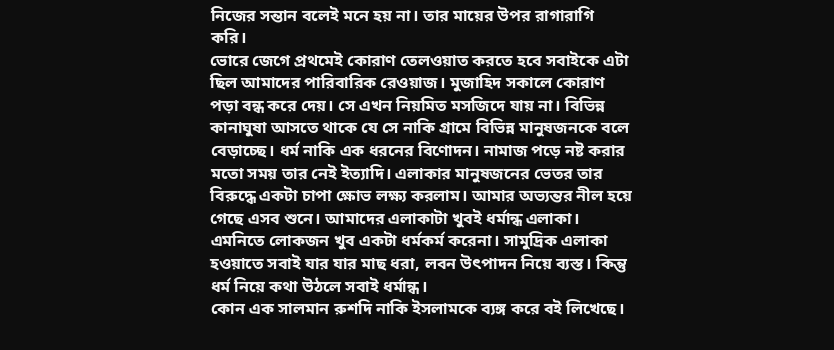নিজের সন্তান বলেই মনে হয় না। তার মায়ের উপর রাগারাগি করি।
ভোরে জেগে প্রথমেই কোরাণ তেলওয়াত করতে হবে সবাইকে এটা ছিল আমাদের পারিবারিক রেওয়াজ। মুজাহিদ সকালে কোরাণ পড়া বন্ধ করে দেয়। সে এখন নিয়মিত মসজিদে যায় না। বিভিন্ন কানাঘুষা আসতে থাকে যে সে নাকি গ্রামে বিভিন্ন মানুষজনকে বলে বেড়াচ্ছে। ধর্ম নাকি এক ধরনের বিণোদন। নামাজ পড়ে নষ্ট করার মতো সময় তার নেই ইত্যাদি। এলাকার মানুষজনের ভেতর তার বিরুদ্ধে একটা চাপা ক্ষোভ লক্ষ্য করলাম। আমার অভ্যন্তর নীল হয়ে গেছে এসব শুনে। আমাদের এলাকাটা খুবই ধর্মান্ধ এলাকা। এমনিতে লোকজন খুব একটা ধর্মকর্ম করেনা। সামুদ্রিক এলাকা হওয়াতে সবাই যার যার মাছ ধরা, লবন উৎপাদন নিয়ে ব্যস্ত। কিন্তু ধর্ম নিয়ে কথা উঠলে সবাই ধর্মান্ধ।
কোন এক সালমান রুশদি নাকি ইসলামকে ব্যঙ্গ করে বই লিখেছে।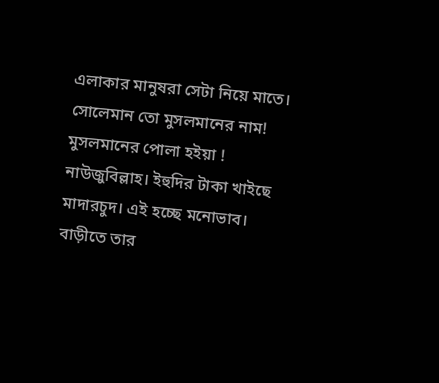এলাকার মানুষরা সেটা নিয়ে মাতে।
সোলেমান তো মুসলমানের নাম! মুসলমানের পোলা হইয়া ! নাউজুবিল্লাহ। ইহুদির টাকা খাইছে মাদারচুদ। এই হচ্ছে মনোভাব।
বাড়ীতে তার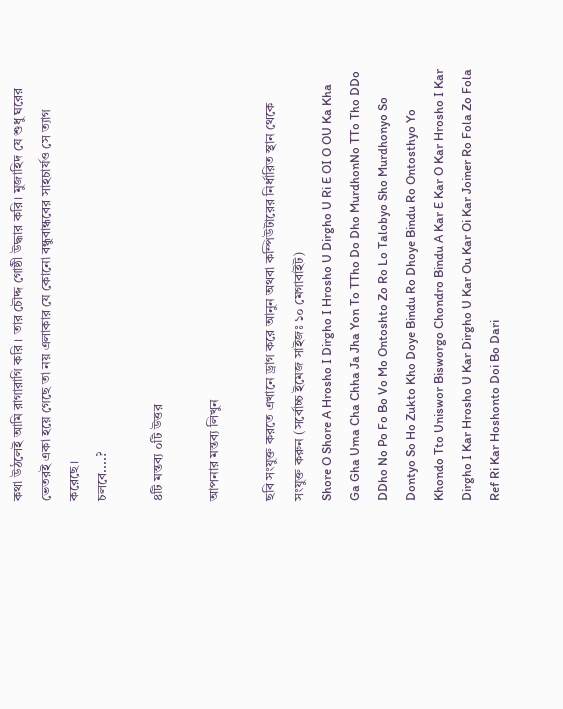কথা উঠলেই আমি রাগারাগি করি । তার চৌদ্দ গোষ্ঠী উদ্ধার করি। মুজাহিদ যে শুধু ঘরের ভেতরই একা হয়ে গেছে তা নয় এলাকার যে কোনো বন্ধুবান্ধবের সাহচার্যও সে ত্যাগ করেছে।
চলবে....?

৪টি মন্তব্য ০টি উত্তর

আপনার মন্তব্য লিখুন

ছবি সংযুক্ত করতে এখানে ড্রাগ করে আনুন অথবা কম্পিউটারের নির্ধারিত স্থান থেকে সংযুক্ত করুন (সর্বোচ্চ ইমেজ সাইজঃ ১০ মেগাবাইট)
Shore O Shore A Hrosho I Dirgho I Hrosho U Dirgho U Ri E OI O OU Ka Kha Ga Gha Uma Cha Chha Ja Jha Yon To TTho Do Dho MurdhonNo TTo Tho DDo DDho No Po Fo Bo Vo Mo Ontoshto Zo Ro Lo Talobyo Sho Murdhonyo So Dontyo So Ho Zukto Kho Doye Bindu Ro Dhoye Bindu Ro Ontosthyo Yo Khondo Tto Uniswor Bisworgo Chondro Bindu A Kar E Kar O Kar Hrosho I Kar Dirgho I Kar Hrosho U Kar Dirgho U Kar Ou Kar Oi Kar Joiner Ro Fola Zo Fola Ref Ri Kar Hoshonto Doi Bo Dari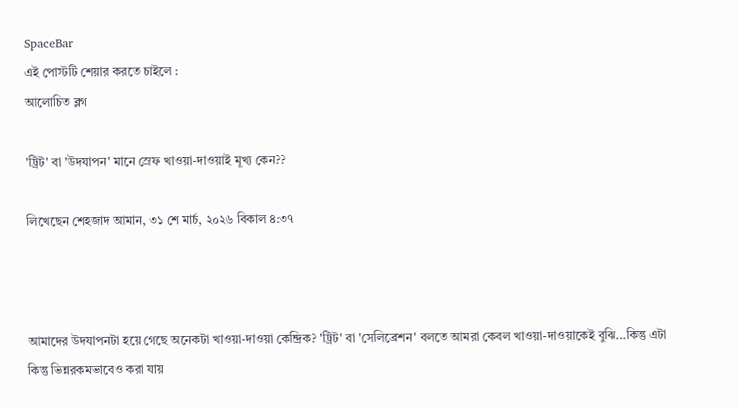SpaceBar
এই পোস্টটি শেয়ার করতে চাইলে :
আলোচিত ব্লগ

'ট্রিট' বা 'উদযাপন' মানে স্রেফ খাওয়া-দাওয়াই মূখ্য কেন??

লিখেছেন শেহজাদ আমান, ৩১ শে মার্চ, ২০২৬ বিকাল ৪:৩৭



আমাদের উদযাপনটা হয়ে গেছে অনেকটা খাওয়া-দাওয়া কেন্দ্রিক? 'ট্রিট' বা 'সেলিব্রেশন' বলতে আমরা কেবল খাওয়া-দাওয়াকেই বুঝি...কিন্তু এটা কিন্তু ভিন্নরকমভাবেও করা যায়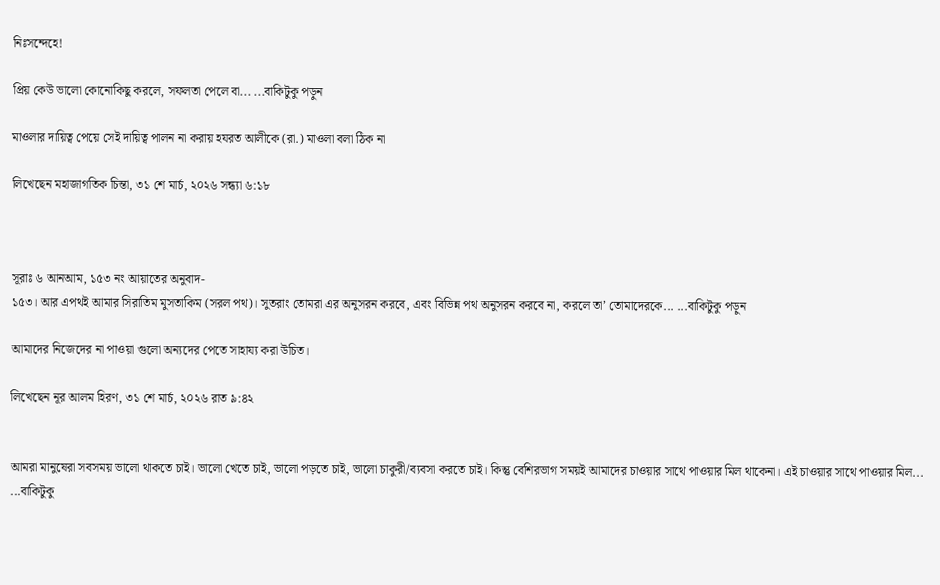নিঃসন্দেহে!

প্রিয় কেউ ভালো কোনোকিছু করলে, সফলতা পেলে বা... ...বাকিটুকু পড়ুন

মাওলার দায়িত্ব পেয়ে সেই দায়িত্ব পালন না করায় হযরত আলীকে (রা.) মাওলা বলা ঠিক না

লিখেছেন মহাজাগতিক চিন্তা, ৩১ শে মার্চ, ২০২৬ সন্ধ্যা ৬:১৮



সূরাঃ ৬ আনআম, ১৫৩ নং আয়াতের অনুবাদ-
১৫৩। আর এপথই আমার সিরাতিম মুসতাকিম (সরল পথ)। সুতরাং তোমরা এর অনুসরন করবে, এবং বিভিন্ন পথ অনুসরন করবে না, করলে তা’ তোমাদেরকে... ...বাকিটুকু পড়ুন

আমাদের নিজেদের না পাওয়া গুলো অন্যদের পেতে সাহায্য করা উচিত।

লিখেছেন নূর আলম হিরণ, ৩১ শে মার্চ, ২০২৬ রাত ৯:৪২


আমরা মানুষেরা সবসময় ভালো থাকতে চাই। ভালো খেতে চাই, ভালো পড়তে চাই, ভালো চাকুরী/ব্যবসা করতে চাই। কিন্তু বেশিরভাগ সময়ই আমাদের চাওয়ার সাথে পাওয়ার মিল থাকেনা। এই চাওয়ার সাথে পাওয়ার মিল... ...বাকিটুকু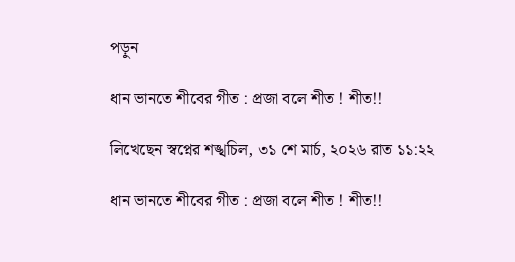পড়ুন

ধান ভানতে শীবের গীত : প্রজা বলে শীত ! শীত!!

লিখেছেন স্বপ্নের শঙ্খচিল, ৩১ শে মার্চ, ২০২৬ রাত ১১:২২

ধান ভানতে শীবের গীত : প্রজা বলে শীত ! শীত!!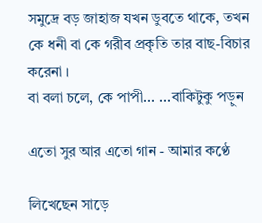সমুদ্রে বড় জাহাজ যখন ডুবতে থাকে, তখন কে ধনী বা কে গরীব প্রকৃতি তার বাছ-বিচার করেনা ।
বা বলা চলে, কে পাপী... ...বাকিটুকু পড়ুন

এতো সুর আর এতো গান - আমার কণ্ঠে

লিখেছেন সাড়ে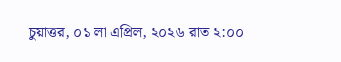চুয়াত্তর, ০১ লা এপ্রিল, ২০২৬ রাত ২:০০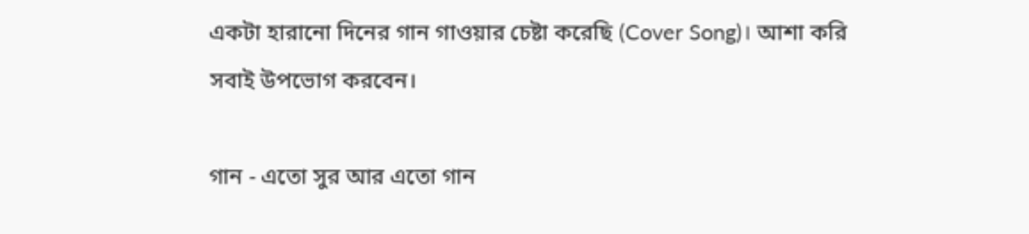একটা হারানো দিনের গান গাওয়ার চেষ্টা করেছি (Cover Song)। আশা করি সবাই উপভোগ করবেন।

গান - এতো সুর আর এতো গান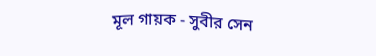মূল গায়ক - সুবীর সেন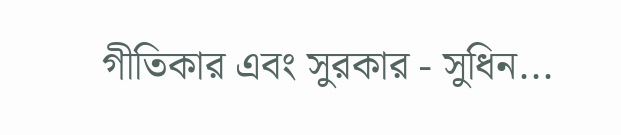গীতিকার এবং সুরকার - সুধিন...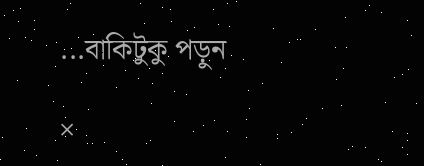...বাকিটুকু পড়ুন

×